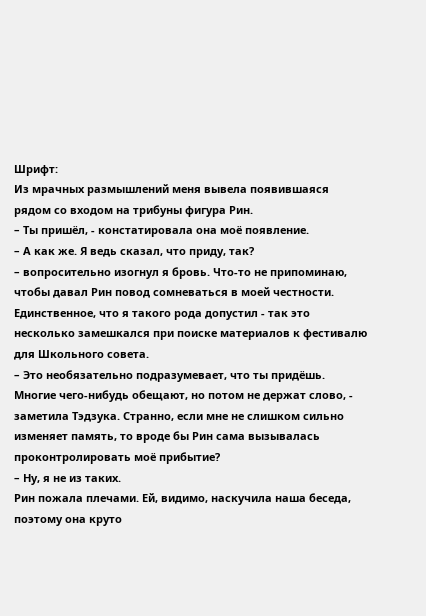Шрифт:
Из мрачных размышлений меня вывела появившаяся рядом со входом на трибуны фигура Рин.
– Ты пришёл, - констатировала она моё появление.
– А как же. Я ведь сказал, что приду, так?
– вопросительно изогнул я бровь. Что-то не припоминаю, чтобы давал Рин повод сомневаться в моей честности. Единственное, что я такого рода допустил - так это несколько замешкался при поиске материалов к фестивалю для Школьного совета.
– Это необязательно подразумевает, что ты придёшь. Многие чего-нибудь обещают, но потом не держат слово, - заметила Тэдзука. Странно, если мне не слишком сильно изменяет память, то вроде бы Рин сама вызывалась проконтролировать моё прибытие?
– Ну, я не из таких.
Рин пожала плечами. Ей, видимо, наскучила наша беседа, поэтому она круто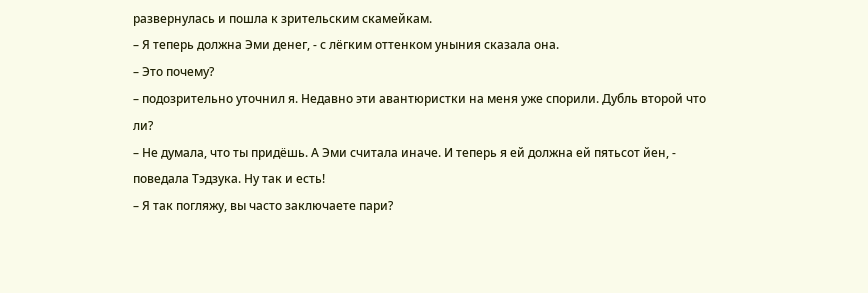развернулась и пошла к зрительским скамейкам.
– Я теперь должна Эми денег, - с лёгким оттенком уныния сказала она.
– Это почему?
– подозрительно уточнил я. Недавно эти авантюристки на меня уже спорили. Дубль второй что ли?
– Не думала, что ты придёшь. А Эми считала иначе. И теперь я ей должна ей пятьсот йен, - поведала Тэдзука. Ну так и есть!
– Я так погляжу, вы часто заключаете пари?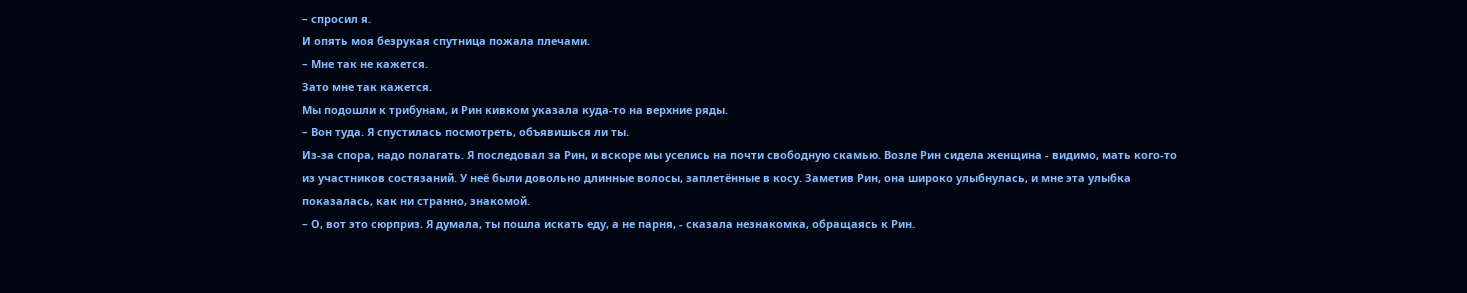– спросил я.
И опять моя безрукая спутница пожала плечами.
– Мне так не кажется.
Зато мне так кажется.
Мы подошли к трибунам, и Рин кивком указала куда-то на верхние ряды.
– Вон туда. Я спустилась посмотреть, объявишься ли ты.
Из-за спора, надо полагать. Я последовал за Рин, и вскоре мы уселись на почти свободную скамью. Возле Рин сидела женщина - видимо, мать кого-то из участников состязаний. У неё были довольно длинные волосы, заплетённые в косу. Заметив Рин, она широко улыбнулась, и мне эта улыбка показалась, как ни странно, знакомой.
– О, вот это сюрприз. Я думала, ты пошла искать еду, а не парня, - сказала незнакомка, обращаясь к Рин.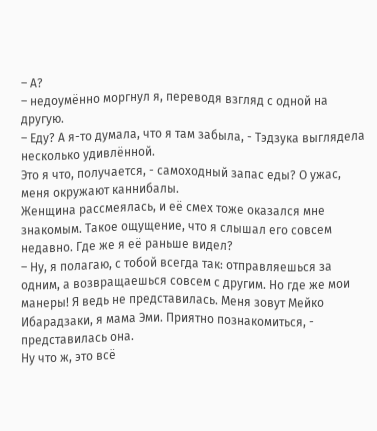– А?
– недоумённо моргнул я, переводя взгляд с одной на другую.
– Еду? А я-то думала, что я там забыла, - Тэдзука выглядела несколько удивлённой.
Это я что, получается, - самоходный запас еды? О ужас, меня окружают каннибалы.
Женщина рассмеялась, и её смех тоже оказался мне знакомым. Такое ощущение, что я слышал его совсем недавно. Где же я её раньше видел?
– Ну, я полагаю, с тобой всегда так: отправляешься за одним, а возвращаешься совсем с другим. Но где же мои манеры! Я ведь не представилась. Меня зовут Мейко Ибарадзаки, я мама Эми. Приятно познакомиться, - представилась она.
Ну что ж, это всё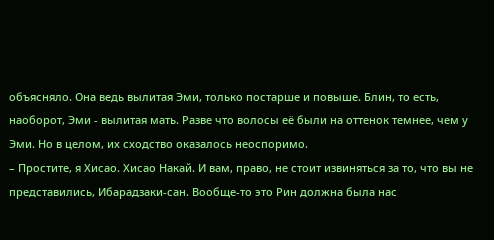объясняло. Она ведь вылитая Эми, только постарше и повыше. Блин, то есть, наоборот, Эми - вылитая мать. Разве что волосы её были на оттенок темнее, чем у Эми. Но в целом, их сходство оказалось неоспоримо.
– Простите, я Хисао. Хисао Накай. И вам, право, не стоит извиняться за то, что вы не представились, Ибарадзаки-сан. Вообще-то это Рин должна была нас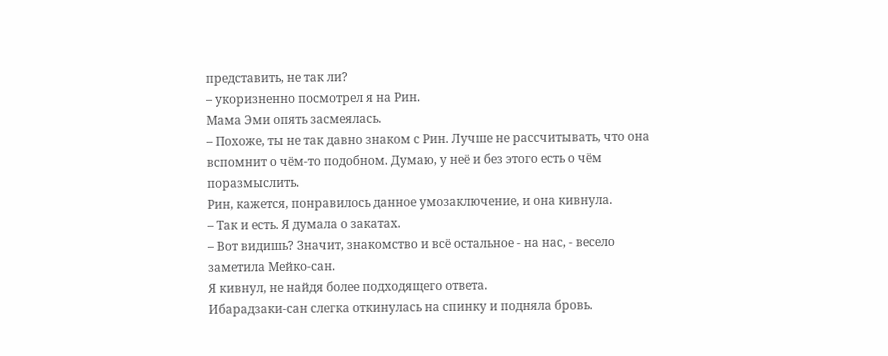представить, не так ли?
– укоризненно посмотрел я на Рин.
Мама Эми опять засмеялась.
– Похоже, ты не так давно знаком с Рин. Лучше не рассчитывать, что она вспомнит о чём-то подобном. Думаю, у неё и без этого есть о чём поразмыслить.
Рин, кажется, понравилось данное умозаключение, и она кивнула.
– Так и есть. Я думала о закатах.
– Вот видишь? Значит, знакомство и всё остальное - на нас, - весело заметила Мейко-сан.
Я кивнул, не найдя более подходящего ответа.
Ибарадзаки-сан слегка откинулась на спинку и подняла бровь.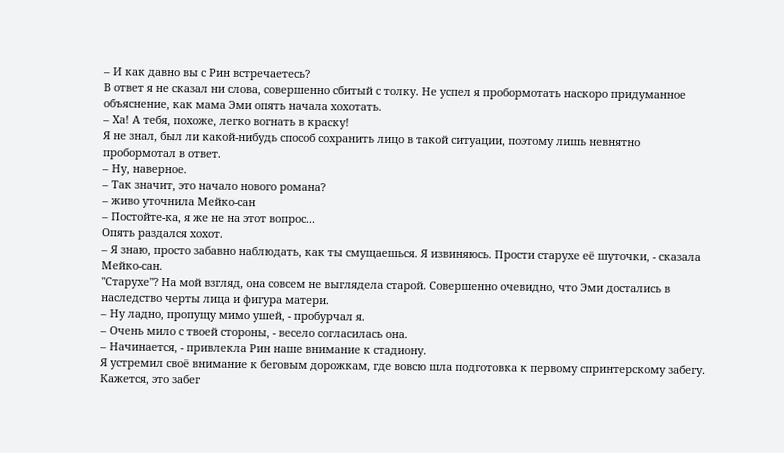– И как давно вы с Рин встречаетесь?
В ответ я не сказал ни слова, совершенно сбитый с толку. Не успел я пробормотать наскоро придуманное объяснение, как мама Эми опять начала хохотать.
– Ха! А тебя, похоже, легко вогнать в краску!
Я не знал, был ли какой-нибудь способ сохранить лицо в такой ситуации, поэтому лишь невнятно пробормотал в ответ.
– Ну, наверное.
– Так значит, это начало нового романа?
– живо уточнила Мейко-сан
– Постойте-ка, я же не на этот вопрос...
Опять раздался хохот.
– Я знаю, просто забавно наблюдать, как ты смущаешься. Я извиняюсь. Прости старухе её шуточки, - сказала Мейко-сан.
"Старухе"? На мой взгляд, она совсем не выглядела старой. Совершенно очевидно, что Эми достались в наследство черты лица и фигура матери.
– Ну ладно, пропущу мимо ушей, - пробурчал я.
– Очень мило с твоей стороны, - весело согласилась она.
– Начинается, - привлекла Рин наше внимание к стадиону.
Я устремил своё внимание к беговым дорожкам, где вовсю шла подготовка к первому спринтерскому забегу. Кажется, это забег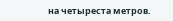на четыреста метров.